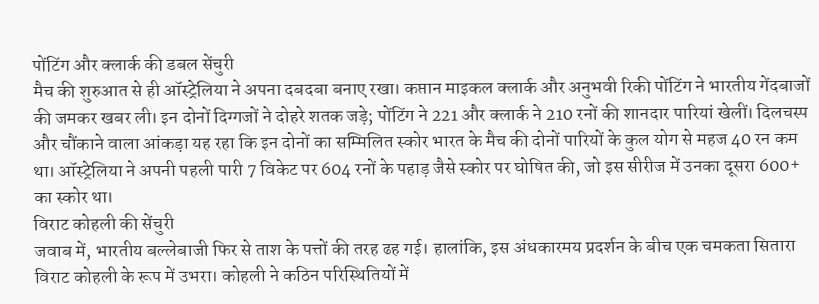पोंटिंग और क्लार्क की डबल सेंचुरी
मैच की शुरुआत से ही ऑस्ट्रेलिया ने अपना दबदबा बनाए रखा। कप्तान माइकल क्लार्क और अनुभवी रिकी पोंटिंग ने भारतीय गेंदबाजों की जमकर खबर ली। इन दोनों दिग्गजों ने दोहरे शतक जड़े; पोंटिंग ने 221 और क्लार्क ने 210 रनों की शानदार पारियां खेलीं। दिलचस्प और चौंकाने वाला आंकड़ा यह रहा कि इन दोनों का सम्मिलित स्कोर भारत के मैच की दोनों पारियों के कुल योग से महज 40 रन कम था। ऑस्ट्रेलिया ने अपनी पहली पारी 7 विकेट पर 604 रनों के पहाड़ जैसे स्कोर पर घोषित की, जो इस सीरीज में उनका दूसरा 600+ का स्कोर था।
विराट कोहली की सेंचुरी
जवाब में, भारतीय बल्लेबाजी फिर से ताश के पत्तों की तरह ढह गई। हालांकि, इस अंधकारमय प्रदर्शन के बीच एक चमकता सितारा विराट कोहली के रूप में उभरा। कोहली ने कठिन परिस्थितियों में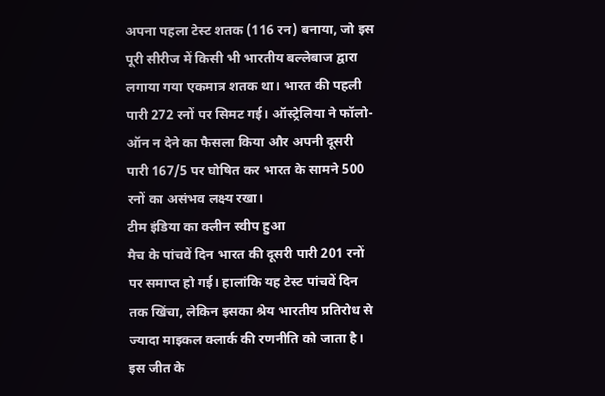अपना पहला टेस्ट शतक (116 रन) बनाया, जो इस पूरी सीरीज में किसी भी भारतीय बल्लेबाज द्वारा लगाया गया एकमात्र शतक था। भारत की पहली पारी 272 रनों पर सिमट गई। ऑस्ट्रेलिया ने फॉलो-ऑन न देने का फैसला किया और अपनी दूसरी पारी 167/5 पर घोषित कर भारत के सामने 500 रनों का असंभव लक्ष्य रखा।
टीम इंडिया का क्लीन स्वीप हुआ
मैच के पांचवें दिन भारत की दूसरी पारी 201 रनों पर समाप्त हो गई। हालांकि यह टेस्ट पांचवें दिन तक खिंचा, लेकिन इसका श्रेय भारतीय प्रतिरोध से ज्यादा माइकल क्लार्क की रणनीति को जाता है। इस जीत के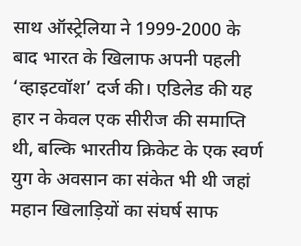साथ ऑस्ट्रेलिया ने 1999-2000 के बाद भारत के खिलाफ अपनी पहली ‘व्हाइटवॉश’ दर्ज की। एडिलेड की यह हार न केवल एक सीरीज की समाप्ति थी, बल्कि भारतीय क्रिकेट के एक स्वर्ण युग के अवसान का संकेत भी थी जहां महान खिलाड़ियों का संघर्ष साफ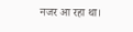नजर आ रहा था।